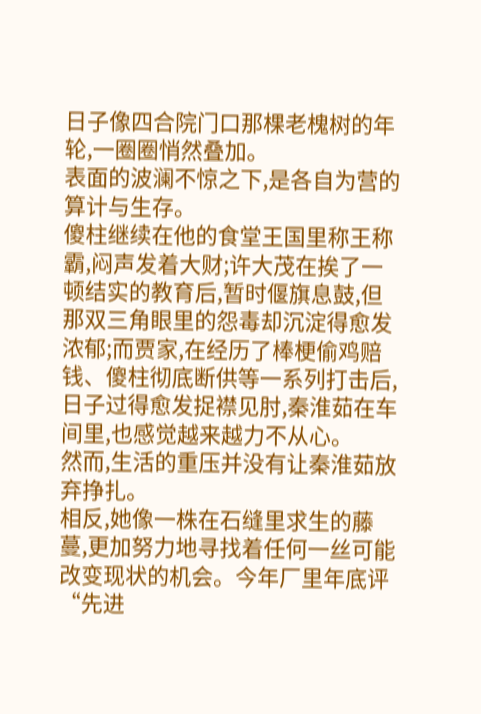日子像四合院门口那棵老槐树的年轮,一圈圈悄然叠加。
表面的波澜不惊之下,是各自为营的算计与生存。
傻柱继续在他的食堂王国里称王称霸,闷声发着大财;许大茂在挨了一顿结实的教育后,暂时偃旗息鼓,但那双三角眼里的怨毒却沉淀得愈发浓郁;而贾家,在经历了棒梗偷鸡赔钱、傻柱彻底断供等一系列打击后,日子过得愈发捉襟见肘,秦淮茹在车间里,也感觉越来越力不从心。
然而,生活的重压并没有让秦淮茹放弃挣扎。
相反,她像一株在石缝里求生的藤蔓,更加努力地寻找着任何一丝可能改变现状的机会。今年厂里年底评“先进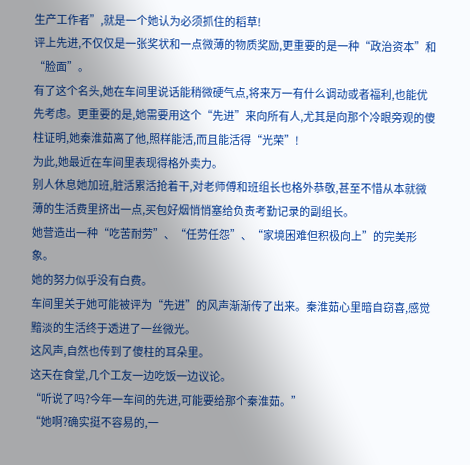生产工作者”,就是一个她认为必须抓住的稻草!
评上先进,不仅仅是一张奖状和一点微薄的物质奖励,更重要的是一种“政治资本”和“脸面”。
有了这个名头,她在车间里说话能稍微硬气点,将来万一有什么调动或者福利,也能优先考虑。更重要的是,她需要用这个“先进”来向所有人,尤其是向那个冷眼旁观的傻柱证明,她秦淮茹离了他,照样能活,而且能活得“光荣”!
为此,她最近在车间里表现得格外卖力。
别人休息她加班,脏活累活抢着干,对老师傅和班组长也格外恭敬,甚至不惜从本就微薄的生活费里挤出一点,买包好烟悄悄塞给负责考勤记录的副组长。
她营造出一种“吃苦耐劳”、“任劳任怨”、“家境困难但积极向上”的完美形象。
她的努力似乎没有白费。
车间里关于她可能被评为“先进”的风声渐渐传了出来。秦淮茹心里暗自窃喜,感觉黯淡的生活终于透进了一丝微光。
这风声,自然也传到了傻柱的耳朵里。
这天在食堂,几个工友一边吃饭一边议论。
“听说了吗?今年一车间的先进,可能要给那个秦淮茹。”
“她啊?确实挺不容易的,一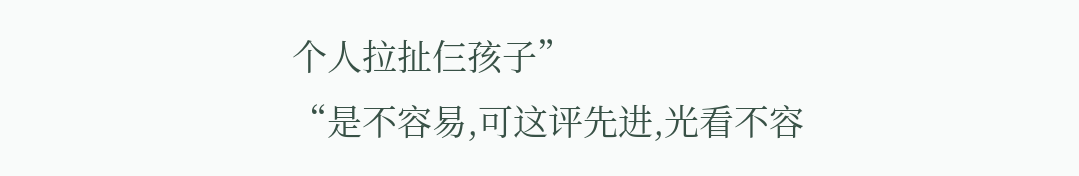个人拉扯仨孩子”
“是不容易,可这评先进,光看不容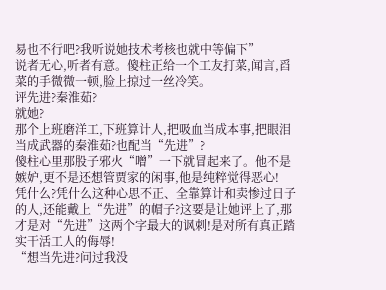易也不行吧?我听说她技术考核也就中等偏下”
说者无心,听者有意。傻柱正给一个工友打菜,闻言,舀菜的手微微一顿,脸上掠过一丝冷笑。
评先进?秦淮茹?
就她?
那个上班磨洋工,下班算计人,把吸血当成本事,把眼泪当成武器的秦淮茹?也配当“先进”?
傻柱心里那股子邪火“噌”一下就冒起来了。他不是嫉妒,更不是还想管贾家的闲事,他是纯粹觉得恶心!
凭什么?凭什么这种心思不正、全靠算计和卖惨过日子的人,还能戴上“先进”的帽子?这要是让她评上了,那才是对“先进”这两个字最大的讽刺!是对所有真正踏实干活工人的侮辱!
“想当先进?问过我没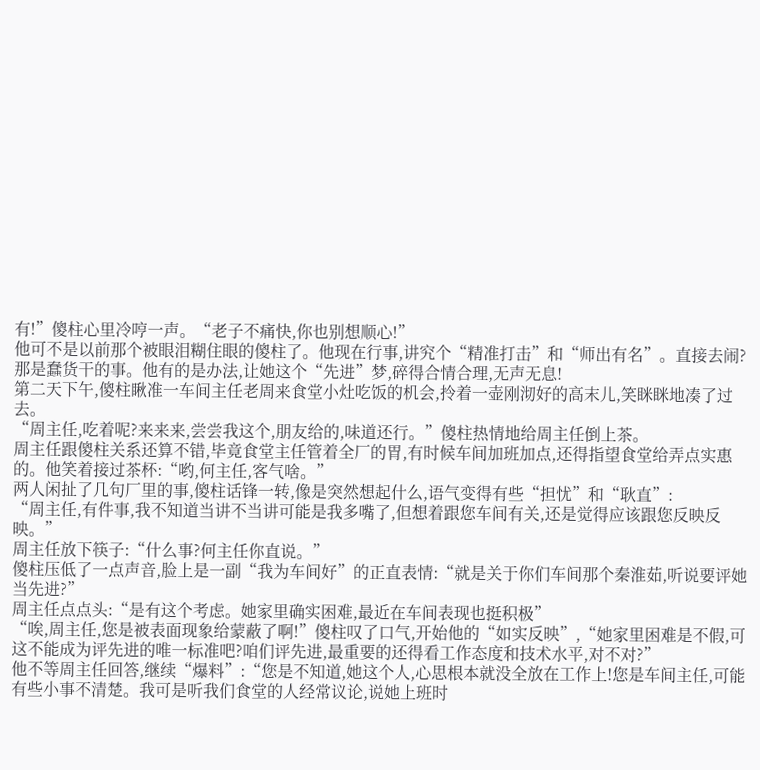有!”傻柱心里冷哼一声。“老子不痛快,你也别想顺心!”
他可不是以前那个被眼泪糊住眼的傻柱了。他现在行事,讲究个“精准打击”和“师出有名”。直接去闹?那是蠢货干的事。他有的是办法,让她这个“先进”梦,碎得合情合理,无声无息!
第二天下午,傻柱瞅准一车间主任老周来食堂小灶吃饭的机会,拎着一壶刚沏好的高末儿,笑眯眯地凑了过去。
“周主任,吃着呢?来来来,尝尝我这个,朋友给的,味道还行。”傻柱热情地给周主任倒上茶。
周主任跟傻柱关系还算不错,毕竟食堂主任管着全厂的胃,有时候车间加班加点,还得指望食堂给弄点实惠的。他笑着接过茶杯:“哟,何主任,客气啥。”
两人闲扯了几句厂里的事,傻柱话锋一转,像是突然想起什么,语气变得有些“担忧”和“耿直”:
“周主任,有件事,我不知道当讲不当讲可能是我多嘴了,但想着跟您车间有关,还是觉得应该跟您反映反映。”
周主任放下筷子:“什么事?何主任你直说。”
傻柱压低了一点声音,脸上是一副“我为车间好”的正直表情:“就是关于你们车间那个秦淮茹,听说要评她当先进?”
周主任点点头:“是有这个考虑。她家里确实困难,最近在车间表现也挺积极”
“唉,周主任,您是被表面现象给蒙蔽了啊!”傻柱叹了口气,开始他的“如实反映”,“她家里困难是不假,可这不能成为评先进的唯一标准吧?咱们评先进,最重要的还得看工作态度和技术水平,对不对?”
他不等周主任回答,继续“爆料”:“您是不知道,她这个人,心思根本就没全放在工作上!您是车间主任,可能有些小事不清楚。我可是听我们食堂的人经常议论,说她上班时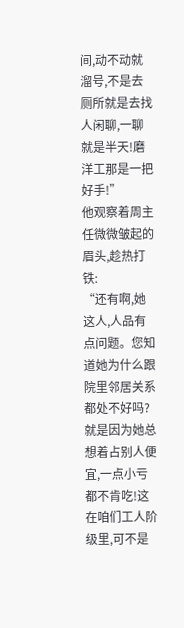间,动不动就溜号,不是去厕所就是去找人闲聊,一聊就是半天!磨洋工那是一把好手!”
他观察着周主任微微皱起的眉头,趁热打铁:
“还有啊,她这人,人品有点问题。您知道她为什么跟院里邻居关系都处不好吗?就是因为她总想着占别人便宜,一点小亏都不肯吃!这在咱们工人阶级里,可不是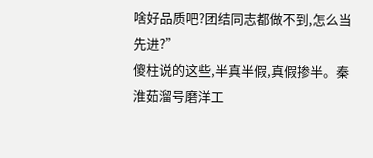啥好品质吧?团结同志都做不到,怎么当先进?”
傻柱说的这些,半真半假,真假掺半。秦淮茹溜号磨洋工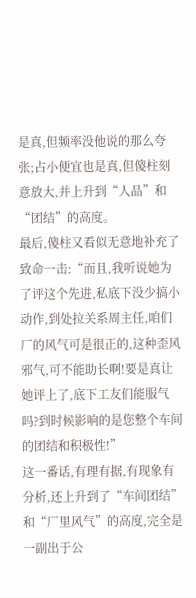是真,但频率没他说的那么夸张;占小便宜也是真,但傻柱刻意放大,并上升到“人品”和“团结”的高度。
最后,傻柱又看似无意地补充了致命一击:“而且,我听说她为了评这个先进,私底下没少搞小动作,到处拉关系周主任,咱们厂的风气可是很正的,这种歪风邪气,可不能助长啊!要是真让她评上了,底下工友们能服气吗?到时候影响的是您整个车间的团结和积极性!”
这一番话,有理有据,有现象有分析,还上升到了“车间团结”和“厂里风气”的高度,完全是一副出于公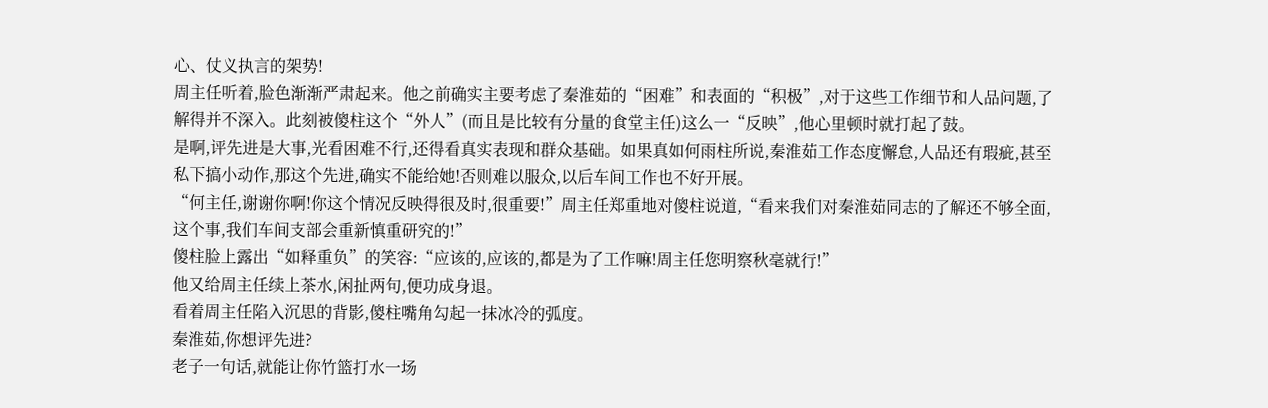心、仗义执言的架势!
周主任听着,脸色渐渐严肃起来。他之前确实主要考虑了秦淮茹的“困难”和表面的“积极”,对于这些工作细节和人品问题,了解得并不深入。此刻被傻柱这个“外人”(而且是比较有分量的食堂主任)这么一“反映”,他心里顿时就打起了鼓。
是啊,评先进是大事,光看困难不行,还得看真实表现和群众基础。如果真如何雨柱所说,秦淮茹工作态度懈怠,人品还有瑕疵,甚至私下搞小动作,那这个先进,确实不能给她!否则难以服众,以后车间工作也不好开展。
“何主任,谢谢你啊!你这个情况反映得很及时,很重要!”周主任郑重地对傻柱说道,“看来我们对秦淮茹同志的了解还不够全面,这个事,我们车间支部会重新慎重研究的!”
傻柱脸上露出“如释重负”的笑容:“应该的,应该的,都是为了工作嘛!周主任您明察秋毫就行!”
他又给周主任续上茶水,闲扯两句,便功成身退。
看着周主任陷入沉思的背影,傻柱嘴角勾起一抹冰冷的弧度。
秦淮茹,你想评先进?
老子一句话,就能让你竹篮打水一场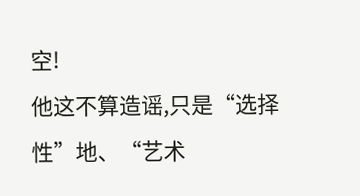空!
他这不算造谣,只是“选择性”地、“艺术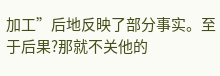加工”后地反映了部分事实。至于后果?那就不关他的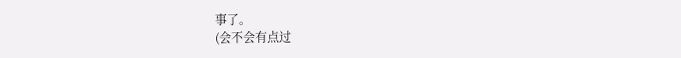事了。
(会不会有点过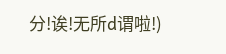分!诶!无所d谓啦!)